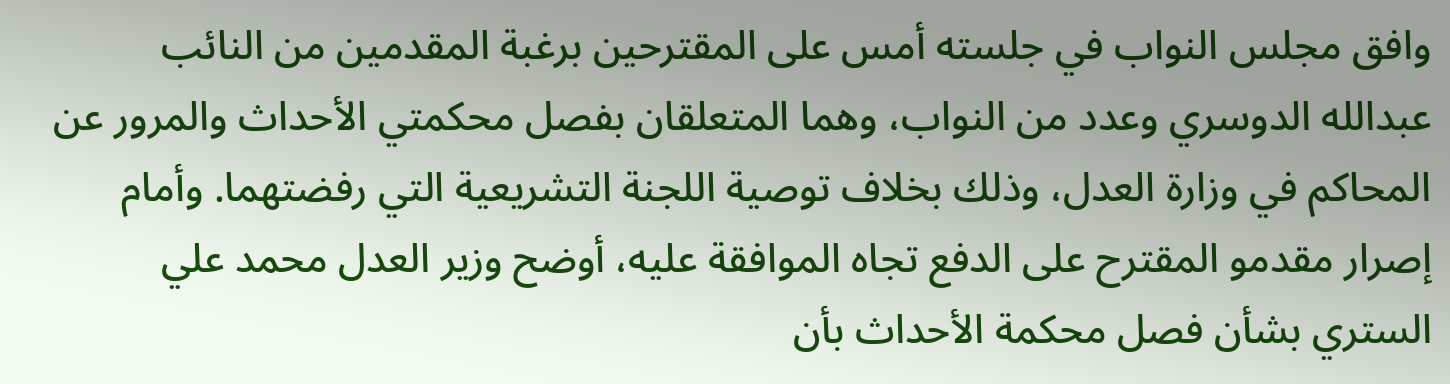وافق مجلس النواب في جلسته أمس على المقترحين برغبة المقدمين من النائب عبدالله الدوسري وعدد من النواب، وهما المتعلقان بفصل محكمتي الأحداث والمرور عن المحاكم في وزارة العدل، وذلك بخلاف توصية اللجنة التشريعية التي رفضتهما. وأمام إصرار مقدمو المقترح على الدفع تجاه الموافقة عليه، أوضح وزير العدل محمد علي الستري بشأن فصل محكمة الأحداث بأن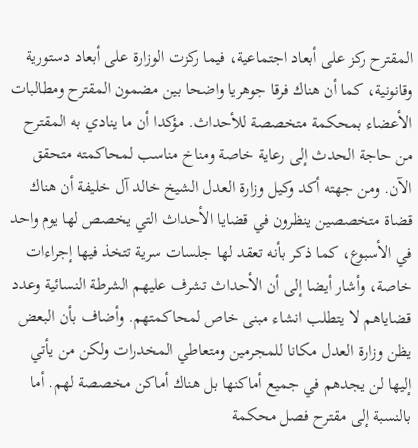المقترح ركز على أبعاد اجتماعية، فيما ركزت الوزارة على أبعاد دستورية وقانونية، كما أن هناك فرقا جوهريا واضحا بين مضمون المقترح ومطالبات الأعضاء بمحكمة متخصصة للأحداث. مؤكدا أن ما ينادي به المقترح من حاجة الحدث إلى رعاية خاصة ومناخ مناسب لمحاكمته متحقق الآن. ومن جهته أكد وكيل وزارة العدل الشيخ خالد آل خليفة أن هناك قضاة متخصصين ينظرون في قضايا الأحداث التي يخصص لها يوم واحد في الأسبوع، كما ذكر بأنه تعقد لها جلسات سرية تتخذ فيها إجراءات خاصة، وأشار أيضا إلى أن الأحداث تشرف عليهم الشرطة النسائية وعدد قضاياهم لا يتطلب انشاء مبنى خاص لمحاكمتهم. وأضاف بأن البعض يظن وزارة العدل مكانا للمجرمين ومتعاطي المخدرات ولكن من يأتي إليها لن يجدهم في جميع أماكنها بل هناك أماكن مخصصة لهم. أما بالنسبة إلى مقترح فصل محكمة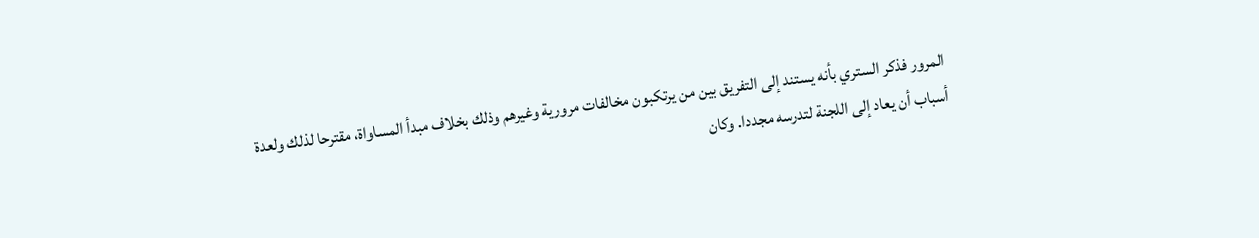المرور فذكر الستري بأنه يستند إلى التفريق بين من يرتكبون مخالفات مرورية وغيرهم وذلك بخلاف مبدأ المساواة، مقترحا لذلك ولعدة أسباب أن يعاد إلى اللجنة لتدرسه مجددا. وكان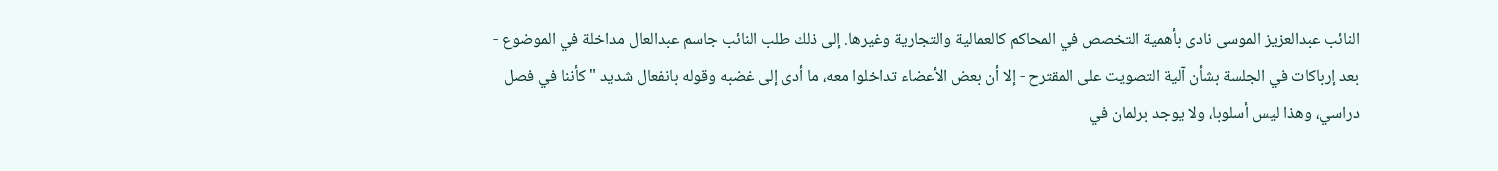النائب عبدالعزيز الموسى نادى بأهمية التخصص في المحاكم كالعمالية والتجارية وغيرها. إلى ذلك طلب النائب جاسم عبدالعال مداخلة في الموضوع - بعد إرباكات في الجلسة بشأن آلية التصويت على المقترح - إلا أن بعض الأعضاء تداخلوا معه، ما أدى إلى غضبه وقوله بانفعال شديد "كأننا في فصل دراسي، وهذا ليس أسلوبا، ولا يوجد برلمان في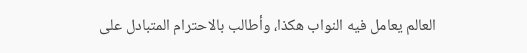العالم يعامل فيه النواب هكذا، وأطالب بالاحترام المتبادل على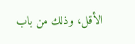الأقل، وذلك من باب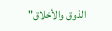الذوق والأخلاق"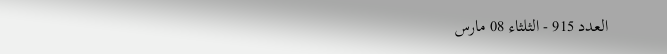العدد 915 - الثلثاء 08 مارس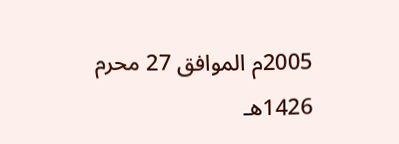2005م الموافق 27 محرم 1426هـ